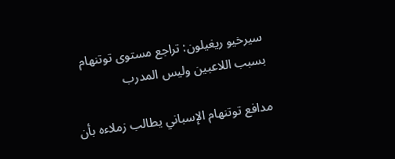سيرخيو ريغيلون: تراجع مستوى توتنهام بسبب اللاعبين وليس المدرب

مدافع توتنهام الإسباني يطالب زملاءه بأن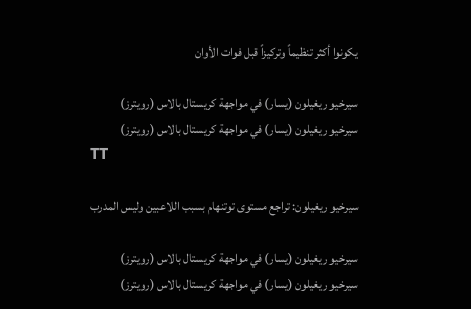يكونوا أكثر تنظيماً وتركيزاً قبل فوات الأوان

سيرخيو ريغيلون (يسار) في مواجهة كريستال بالاس (رويترز)
سيرخيو ريغيلون (يسار) في مواجهة كريستال بالاس (رويترز)
TT

سيرخيو ريغيلون: تراجع مستوى توتنهام بسبب اللاعبين وليس المدرب

سيرخيو ريغيلون (يسار) في مواجهة كريستال بالاس (رويترز)
سيرخيو ريغيلون (يسار) في مواجهة كريستال بالاس (رويترز)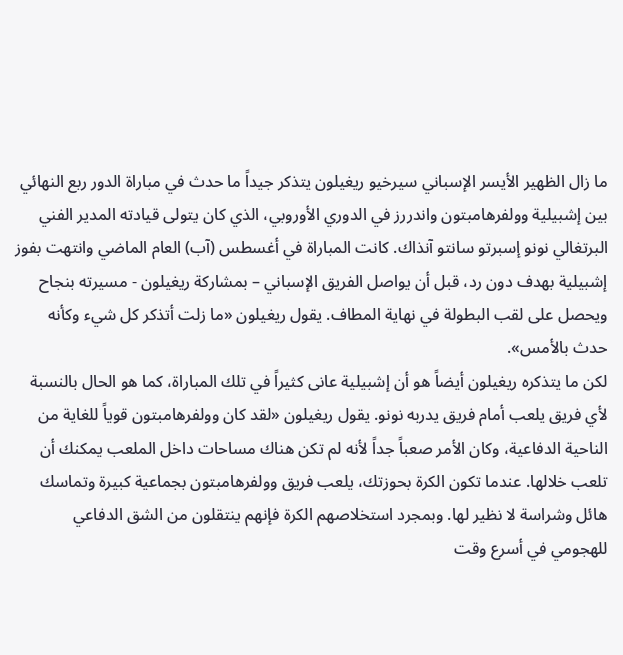ما زال الظهير الأيسر الإسباني سيرخيو ريغيلون يتذكر جيداً ما حدث في مباراة الدور ربع النهائي بين إشبيلية وولفرهامبتون واندررز في الدوري الأوروبي، الذي كان يتولى قيادته المدير الفني البرتغالي نونو إسبرتو سانتو آنذاك. كانت المباراة في أغسطس (آب) العام الماضي وانتهت بفوز إشبيلية بهدف دون رد، قبل أن يواصل الفريق الإسباني – بمشاركة ريغيلون - مسيرته بنجاح ويحصل على لقب البطولة في نهاية المطاف. يقول ريغيلون «ما زلت أتذكر كل شيء وكأنه حدث بالأمس».
لكن ما يتذكره ريغيلون أيضاً هو أن إشبيلية عانى كثيراً في تلك المباراة، كما هو الحال بالنسبة لأي فريق يلعب أمام فريق يدربه نونو. يقول ريغيلون «لقد كان وولفرهامبتون قوياً للغاية من الناحية الدفاعية، وكان الأمر صعباً جداً لأنه لم تكن هناك مساحات داخل الملعب يمكنك أن تلعب خلالها. عندما تكون الكرة بحوزتك، يلعب فريق وولفرهامبتون بجماعية كبيرة وتماسك هائل وشراسة لا نظير لها. وبمجرد استخلاصهم الكرة فإنهم ينتقلون من الشق الدفاعي للهجومي في أسرع وقت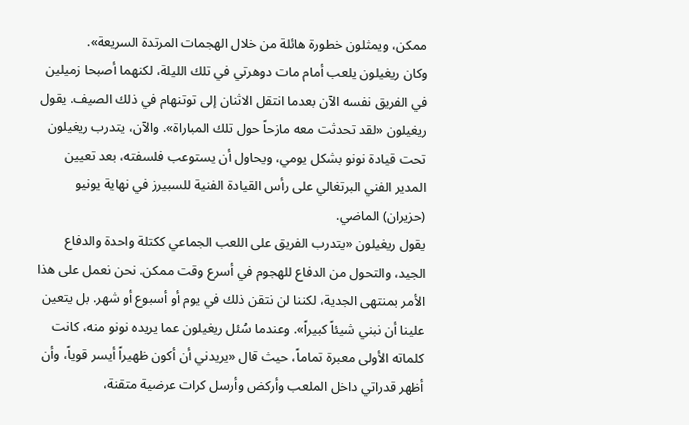ممكن، ويمثلون خطورة هائلة من خلال الهجمات المرتدة السريعة».
وكان ريغيلون يلعب أمام مات دوهرتي في تلك الليلة، لكنهما أصبحا زميلين في الفريق نفسه الآن بعدما انتقل الاثنان إلى توتنهام في ذلك الصيف. يقول ريغيلون «لقد تحدثت معه مازحاً حول تلك المباراة». والآن، يتدرب ريغيلون تحت قيادة نونو بشكل يومي، ويحاول أن يستوعب فلسفته، بعد تعيين المدير الفني البرتغالي على رأس القيادة الفنية للسبيرز في نهاية يونيو (حزيران) الماضي.
يقول ريغيلون «يتدرب الفريق على اللعب الجماعي ككتلة واحدة والدفاع الجيد، والتحول من الدفاع للهجوم في أسرع وقت ممكن. نحن نعمل على هذا الأمر بمنتهى الجدية، لكننا لن نتقن ذلك في يوم أو أسبوع أو شهر. بل يتعين علينا أن نبني شيئاً كبيراً». وعندما سُئل ريغيلون عما يريده نونو منه، كانت كلماته الأولى معبرة تماماً، حيث قال «يريدني أن أكون ظهيراً أيسر قوياً، وأن أظهر قدراتي داخل الملعب وأركض وأرسل كرات عرضية متقنة،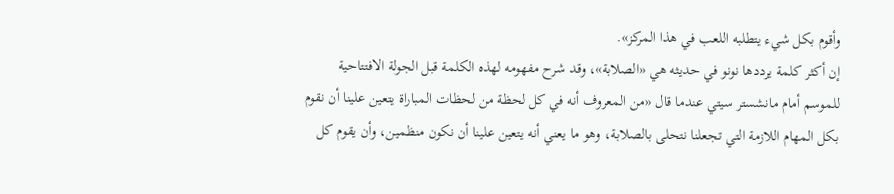وأقوم بكل شيء يتطلبه اللعب في هذا المركز».
إن أكثر كلمة يرددها نونو في حديثه هي «الصلابة»، وقد شرح مفهومه لهذه الكلمة قبل الجولة الافتتاحية للموسم أمام مانشستر سيتي عندما قال «من المعروف أنه في كل لحظة من لحظات المباراة يتعين علينا أن نقوم بكل المهام اللازمة التي تجعلنا نتحلى بالصلابة، وهو ما يعني أنه يتعين علينا أن نكون منظمين، وأن يقوم كل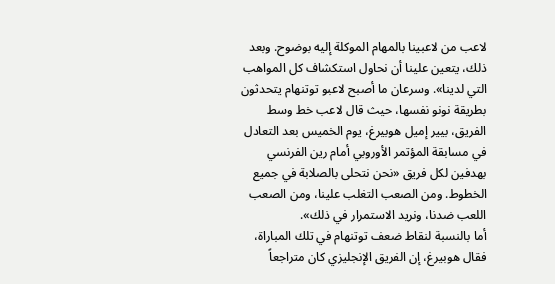لاعب من لاعبينا بالمهام الموكلة إليه بوضوح. وبعد ذلك، يتعين علينا أن نحاول استكشاف كل المواهب التي لدينا». وسرعان ما أصبح لاعبو توتنهام يتحدثون بطريقة نونو نفسها، حيث قال لاعب خط وسط الفريق، بيير إميل هوبيرغ، يوم الخميس بعد التعادل في مسابقة المؤتمر الأوروبي أمام رين الفرنسي بهدفين لكل فريق «نحن نتحلى بالصلابة في جميع الخطوط. ومن الصعب التغلب علينا، ومن الصعب اللعب ضدنا، ونريد الاستمرار في ذلك».
أما بالنسبة لنقاط ضعف توتنهام في تلك المباراة، فقال هوبيرغ، إن الفريق الإنجليزي كان متراجعاً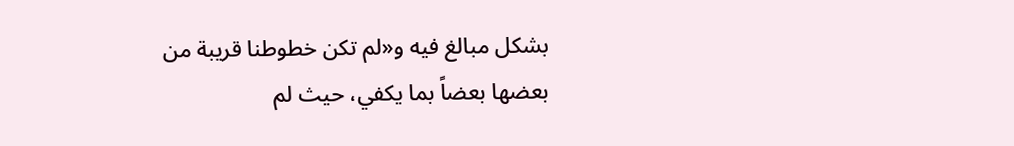بشكل مبالغ فيه و«لم تكن خطوطنا قريبة من بعضها بعضاً بما يكفي، حيث لم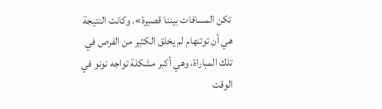تكن المسافات بيننا قصيرة». وكانت النتيجة هي أن توتنهام لم يخلق الكثير من الفرص في تلك المباراة، وهي أكبر مشكلة تواجه نونو في الوقت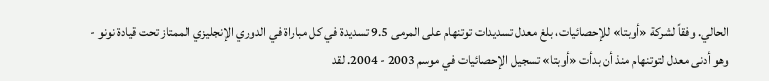الحالي. وفقاً لشركة «أوبتا» للإحصائيات، بلغ معدل تسديدات توتنهام على المرمى 9.5 تسديدة في كل مباراة في الدوري الإنجليزي الممتاز تحت قيادة نونو - وهو أدنى معدل لتوتنهام منذ أن بدأت «أوبتا» تسجيل الإحصائيات في موسم 2003 - 2004. لقد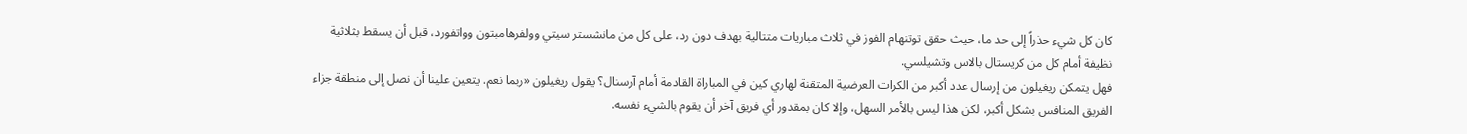كان كل شيء حذراً إلى حد ما، حيث حقق توتنهام الفوز في ثلاث مباريات متتالية بهدف دون رد، على كل من مانشستر سيتي وولفرهامبتون وواتفورد، قبل أن يسقط بثلاثية نظيفة أمام كل من كريستال بالاس وتشيلسي.
فهل يتمكن ريغيلون من إرسال عدد أكبر من الكرات العرضية المتقنة لهاري كين في المباراة القادمة أمام آرسنال؟ يقول ريغيلون «ربما نعم. يتعين علينا أن نصل إلى منطقة جزاء الفريق المنافس بشكل أكبر، لكن هذا ليس بالأمر السهل، وإلا كان بمقدور أي فريق آخر أن يقوم بالشيء نفسه.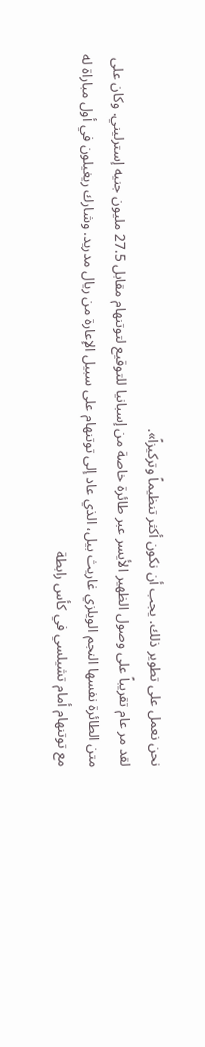نحن نعمل على تطوير ذلك. يجب أن نكون أكثر تنظيماً وتركيزاً».
لقد مر عام تقريباً على وصول الظهير الأيسر عبر طائرة خاصة من إسبانيا للتوقيع لتوتنهام مقابل 27.5 مليون جنيه إسترليني. وكان على متن الطائرة نفسها النجم الويلزي غاريث بيل، الذي عاد إلى توتنهام على سبيل الإعارة من ريال مدريد. وشارك ريغيلون في أول مباراة له مع توتنهام أمام تشيلسي في كأس رابطة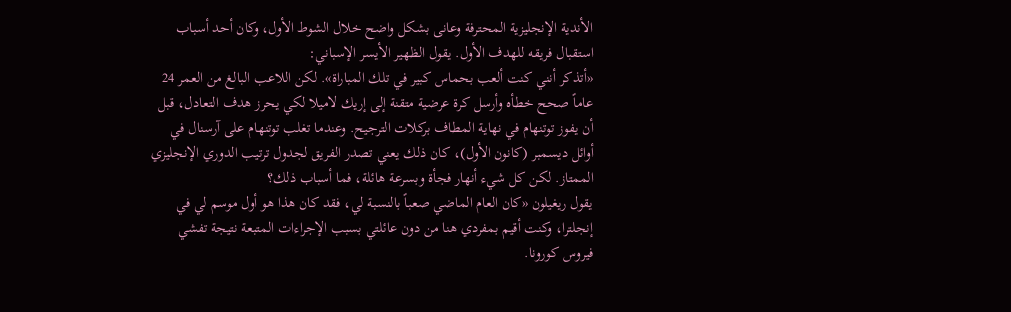الأندية الإنجليزية المحترفة وعانى بشكل واضح خلال الشوط الأول، وكان أحد أسباب استقبال فريقه للهدف الأول. يقول الظهير الأيسر الإسباني:
«أتذكر أنني كنت ألعب بحماس كبير في تلك المباراة». لكن اللاعب البالغ من العمر 24 عاماً صحح خطأه وأرسل كرة عرضية متقنة إلى إريك لاميلا لكي يحرز هدف التعادل، قبل أن يفوز توتنهام في نهاية المطاف بركلات الترجيح. وعندما تغلب توتنهام على آرسنال في أوائل ديسمبر (كانون الأول)، كان ذلك يعني تصدر الفريق لجدول ترتيب الدوري الإنجليزي الممتاز. لكن كل شيء أنهار فجأة وبسرعة هائلة، فما أسباب ذلك؟
يقول ريغيلون «كان العام الماضي صعباً بالنسبة لي، فقد كان هذا هو أول موسم لي في إنجلترا، وكنت أقيم بمفردي هنا من دون عائلتي بسبب الإجراءات المتبعة نتيجة تفشي فيروس كورونا.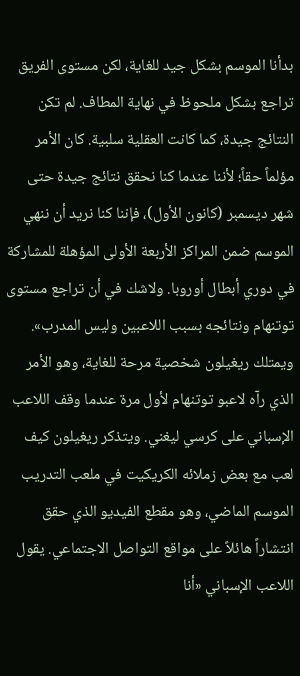بدأنا الموسم بشكل جيد للغاية، لكن مستوى الفريق تراجع بشكل ملحوظ في نهاية المطاف. لم تكن النتائج جيدة، كما كانت العقلية سلبية. كان الأمر مؤلماً حقاً؛ لأننا عندما كنا نحقق نتائج جيدة حتى شهر ديسمبر (كانون الأول)، فإننا كنا نريد أن ننهي الموسم ضمن المراكز الأربعة الأولى المؤهلة للمشاركة في دوري أبطال أوروبا. ولاشك في أن تراجع مستوى توتنهام ونتائجه بسبب اللاعبين وليس المدرب».
ويمتلك ريغيلون شخصية مرحة للغاية، وهو الأمر الذي رآه لاعبو توتنهام لأول مرة عندما وقف اللاعب الإسباني على كرسي ليغني. ويتذكر ريغيلون كيف لعب مع بعض زملائه الكريكيت في ملعب التدريب الموسم الماضي، وهو مقطع الفيديو الذي حقق انتشاراً هائلاً على مواقع التواصل الاجتماعي. يقول اللاعب الإسباني «أنا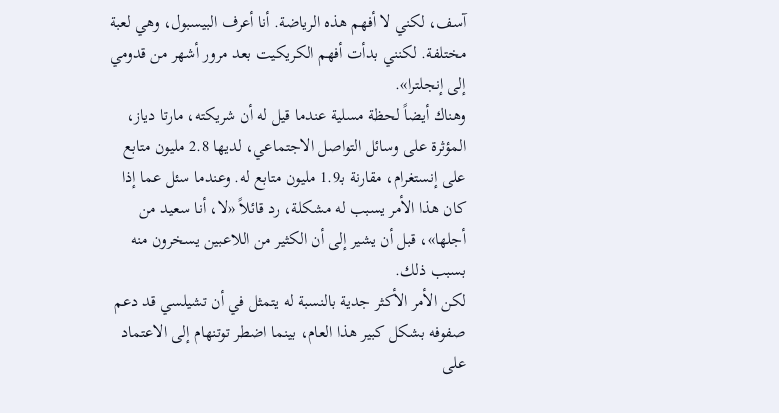آسف، لكني لا أفهم هذه الرياضة. أنا أعرف البيسبول، وهي لعبة مختلفة. لكنني بدأت أفهم الكريكيت بعد مرور أشهر من قدومي إلى إنجلترا».
وهناك أيضاً لحظة مسلية عندما قيل له أن شريكته، مارتا دياز، المؤثرة على وسائل التواصل الاجتماعي، لديها 2.8 مليون متابع على إنستغرام، مقارنة بـ1.9 مليون متابع له. وعندما سئل عما إذا كان هذا الأمر يسبب له مشكلة، رد قائلاً «لا، أنا سعيد من أجلها»، قبل أن يشير إلى أن الكثير من اللاعبين يسخرون منه بسبب ذلك.
لكن الأمر الأكثر جدية بالنسبة له يتمثل في أن تشيلسي قد دعم صفوفه بشكل كبير هذا العام، بينما اضطر توتنهام إلى الاعتماد على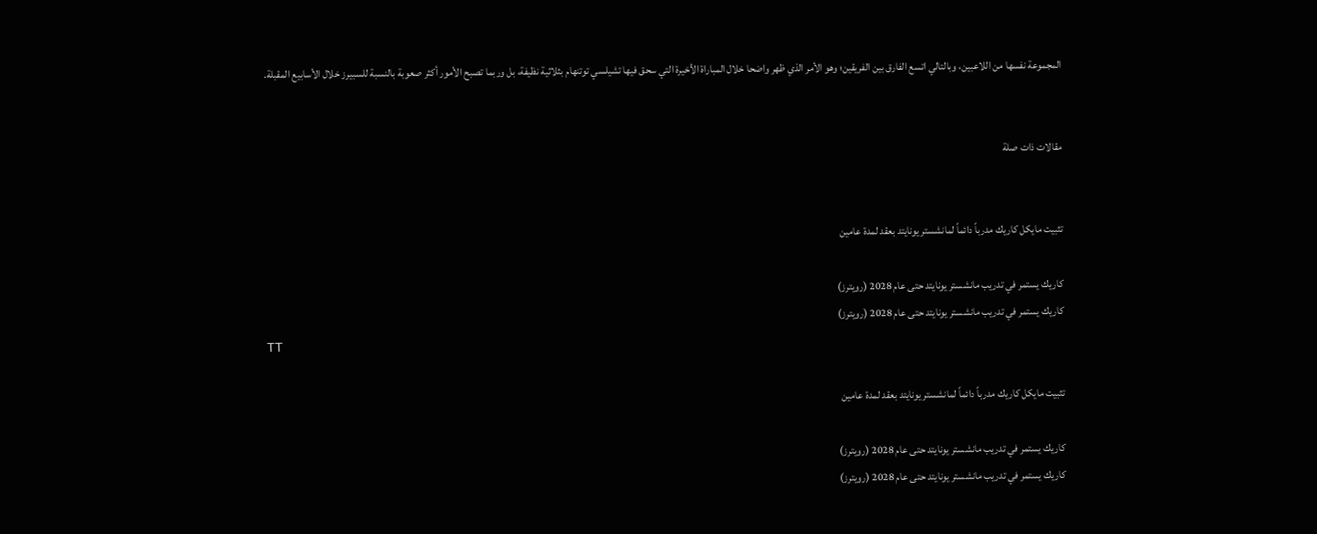المجموعة نفسها من اللاعبين، وبالتالي اتسع الفارق بين الفريقين؛ وهو الأمر الذي ظهر واضحا خلال المباراة الأخيرة التي سحق فيها تشيلسي توتنهام بثلاثية نظيفة، بل وربما تصبح الأمور أكثر صعوبة بالنسبة للسبيرز خلال الأسابيع المقبلة.


مقالات ذات صلة


تثبيت مايكل كاريك مدرباً دائماً لمانشستر يونايتد بعقد لمدة عامين

كاريك يستمر في تدريب مانشستر يونايتد حتى عام 2028 (رويترز)
كاريك يستمر في تدريب مانشستر يونايتد حتى عام 2028 (رويترز)
TT

تثبيت مايكل كاريك مدرباً دائماً لمانشستر يونايتد بعقد لمدة عامين

كاريك يستمر في تدريب مانشستر يونايتد حتى عام 2028 (رويترز)
كاريك يستمر في تدريب مانشستر يونايتد حتى عام 2028 (رويترز)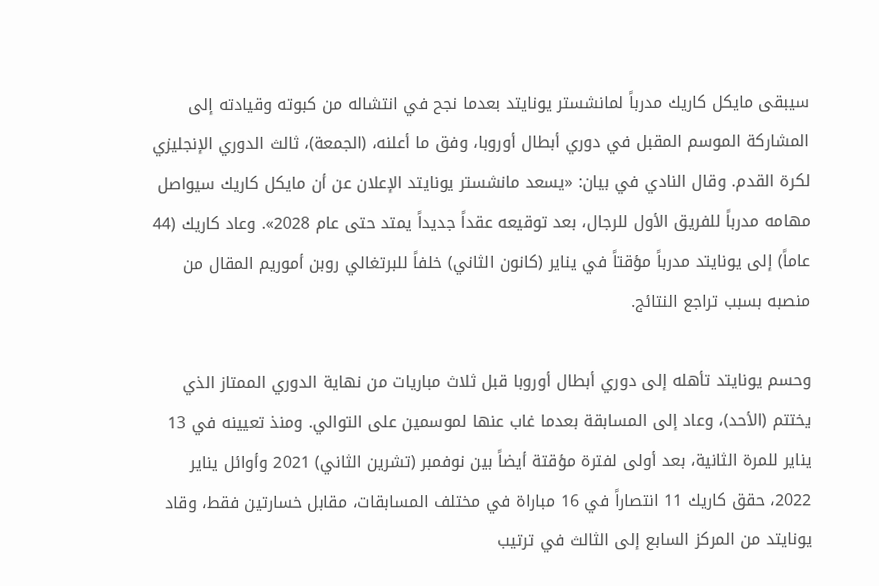سيبقى مايكل كاريك مدرباً لمانشستر يونايتد بعدما نجح في انتشاله من كبوته وقيادته إلى المشاركة الموسم المقبل في دوري أبطال أوروبا، وفق ما أعلنه، (الجمعة)، ثالث الدوري الإنجليزي لكرة القدم. وقال النادي في بيان: «يسعد مانشستر يونايتد الإعلان عن أن مايكل كاريك سيواصل مهامه مدرباً للفريق الأول للرجال، بعد توقيعه عقداً جديداً يمتد حتى عام 2028». وعاد كاريك (44 عاماً) إلى يونايتد مدرباً مؤقتاً في يناير (كانون الثاني) خلفاً للبرتغالي روبن أموريم المقال من منصبه بسبب تراجع النتائج.

وحسم يونايتد تأهله إلى دوري أبطال أوروبا قبل ثلاث مباريات من نهاية الدوري الممتاز الذي يختتم (الأحد)، وعاد إلى المسابقة بعدما غاب عنها لموسمين على التوالي. ومنذ تعيينه في 13 يناير للمرة الثانية، بعد أولى لفترة مؤقتة أيضاً بين نوفمبر (تشرين الثاني) 2021 وأوائل يناير 2022، حقق كاريك 11 انتصاراً في 16 مباراة في مختلف المسابقات، مقابل خسارتين فقط، وقاد يونايتد من المركز السابع إلى الثالث في ترتيب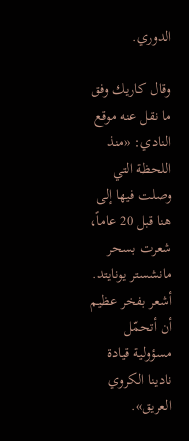الدوري.

وقال كاريك وفق ما نقل عنه موقع النادي: «منذ اللحظة التي وصلت فيها إلى هنا قبل 20 عاماً، شعرت بسحر مانشستر يونايتد. أشعر بفخر عظيم أن أتحمّل مسؤولية قيادة نادينا الكروي العريق».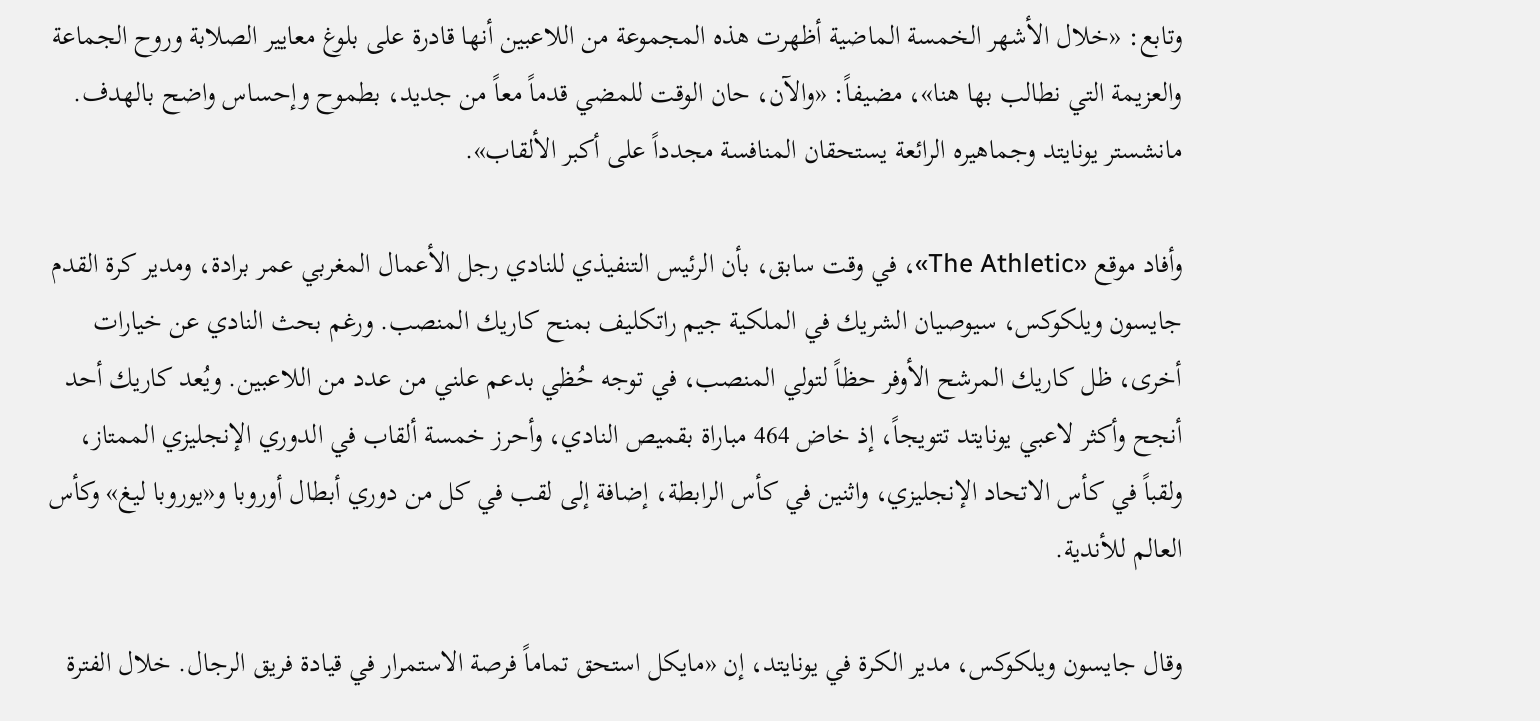وتابع: «خلال الأشهر الخمسة الماضية أظهرت هذه المجموعة من اللاعبين أنها قادرة على بلوغ معايير الصلابة وروح الجماعة والعزيمة التي نطالب بها هنا»، مضيفاً: «والآن، حان الوقت للمضي قدماً معاً من جديد، بطموح وإحساس واضح بالهدف. مانشستر يونايتد وجماهيره الرائعة يستحقان المنافسة مجدداً على أكبر الألقاب».

وأفاد موقع «The Athletic»، في وقت سابق، بأن الرئيس التنفيذي للنادي رجل الأعمال المغربي عمر برادة، ومدير كرة القدم جايسون ويلكوكس، سيوصيان الشريك في الملكية جيم راتكليف بمنح كاريك المنصب. ورغم بحث النادي عن خيارات أخرى، ظل كاريك المرشح الأوفر حظاً لتولي المنصب، في توجه حُظي بدعم علني من عدد من اللاعبين. ويُعد كاريك أحد أنجح وأكثر لاعبي يونايتد تتويجاً، إذ خاض 464 مباراة بقميص النادي، وأحرز خمسة ألقاب في الدوري الإنجليزي الممتاز، ولقباً في كأس الاتحاد الإنجليزي، واثنين في كأس الرابطة، إضافة إلى لقب في كل من دوري أبطال أوروبا و«يوروبا ليغ» وكأس العالم للأندية.

وقال جايسون ويلكوكس، مدير الكرة في يونايتد، إن «مايكل استحق تماماً فرصة الاستمرار في قيادة فريق الرجال. خلال الفترة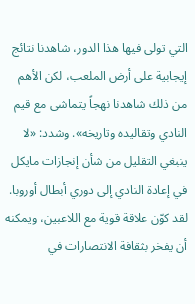التي تولى فيها هذا الدور، شاهدنا نتائج إيجابية على أرض الملعب، لكن الأهم من ذلك شاهدنا نهجاً يتماشى مع قيم النادي وتقاليده وتاريخه». وشدد: «لا ينبغي التقليل من شأن إنجازات مايكل في إعادة النادي إلى دوري أبطال أوروبا. لقد كوّن علاقة قوية مع اللاعبين، ويمكنه أن يفخر بثقافة الانتصارات في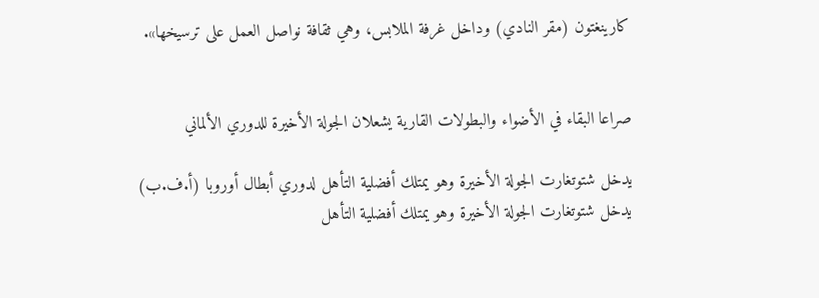كارينغتون (مقر النادي) وداخل غرفة الملابس، وهي ثقافة نواصل العمل على ترسيخها».


صراعا البقاء في الأضواء والبطولات القارية يشعلان الجولة الأخيرة للدوري الألماني

يدخل شتوتغارت الجولة الأخيرة وهو يمتلك أفضلية التأهل لدوري أبطال أوروبا (أ.ف.ب)
يدخل شتوتغارت الجولة الأخيرة وهو يمتلك أفضلية التأهل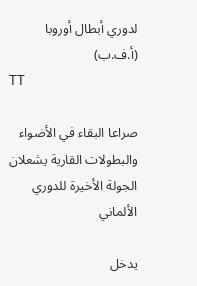لدوري أبطال أوروبا (أ.ف.ب)
TT

صراعا البقاء في الأضواء والبطولات القارية يشعلان الجولة الأخيرة للدوري الألماني

يدخل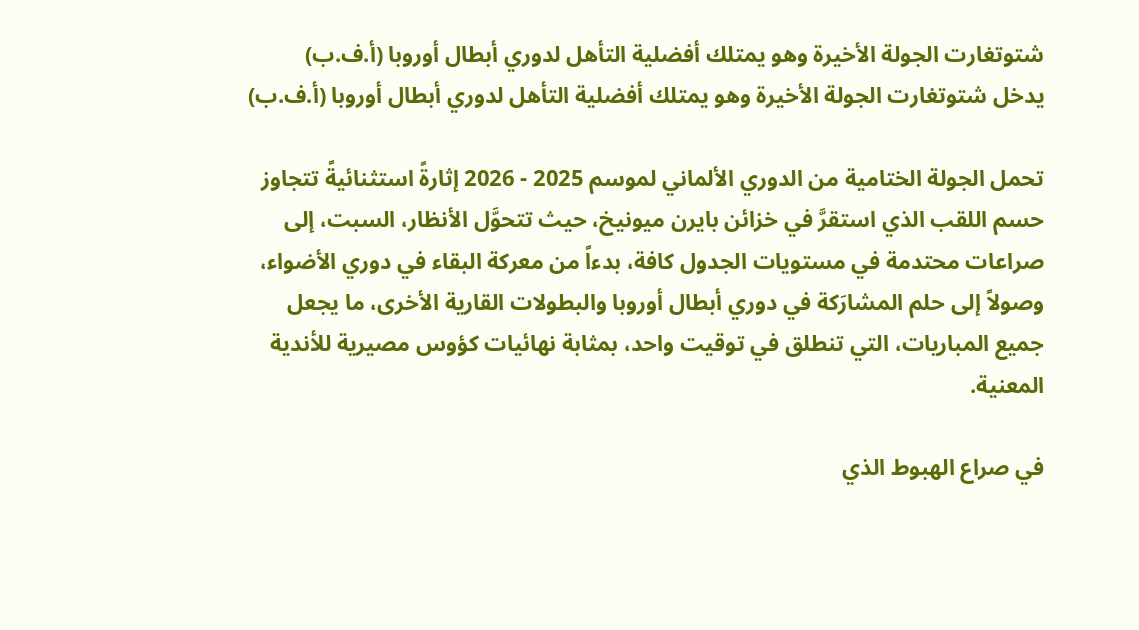شتوتغارت الجولة الأخيرة وهو يمتلك أفضلية التأهل لدوري أبطال أوروبا (أ.ف.ب)
يدخل شتوتغارت الجولة الأخيرة وهو يمتلك أفضلية التأهل لدوري أبطال أوروبا (أ.ف.ب)

تحمل الجولة الختامية من الدوري الألماني لموسم 2025 - 2026 إثارةً استثنائيةً تتجاوز حسم اللقب الذي استقرَّ في خزائن بايرن ميونيخ، حيث تتحوَّل الأنظار، السبت، إلى صراعات محتدمة في مستويات الجدول كافة، بدءاً من معركة البقاء في دوري الأضواء، وصولاً إلى حلم المشارَكة في دوري أبطال أوروبا والبطولات القارية الأخرى، ما يجعل جميع المباريات، التي تنطلق في توقيت واحد، بمثابة نهائيات كؤوس مصيرية للأندية المعنية.

في صراع الهبوط الذي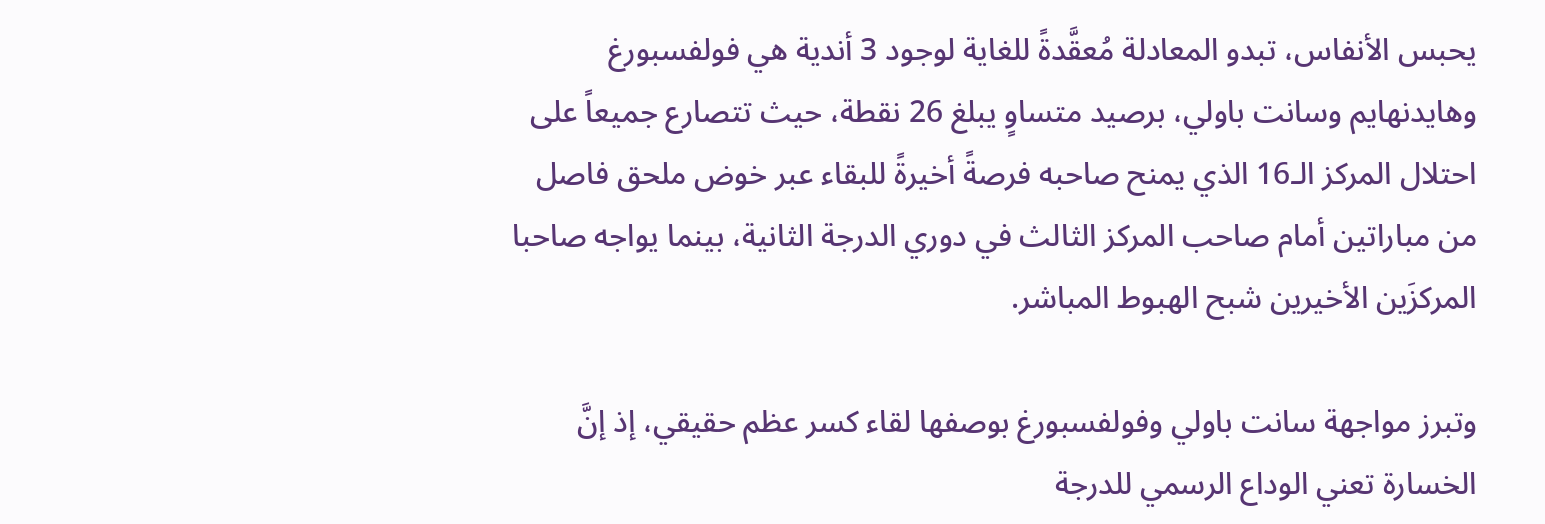يحبس الأنفاس، تبدو المعادلة مُعقَّدةً للغاية لوجود 3 أندية هي فولفسبورغ وهايدنهايم وسانت باولي، برصيد متساوٍ يبلغ 26 نقطة، حيث تتصارع جميعاً على احتلال المركز الـ16 الذي يمنح صاحبه فرصةً أخيرةً للبقاء عبر خوض ملحق فاصل من مباراتين أمام صاحب المركز الثالث في دوري الدرجة الثانية، بينما يواجه صاحبا المركزَين الأخيرين شبح الهبوط المباشر.

وتبرز مواجهة سانت باولي وفولفسبورغ بوصفها لقاء كسر عظم حقيقي، إذ إنَّ الخسارة تعني الوداع الرسمي للدرجة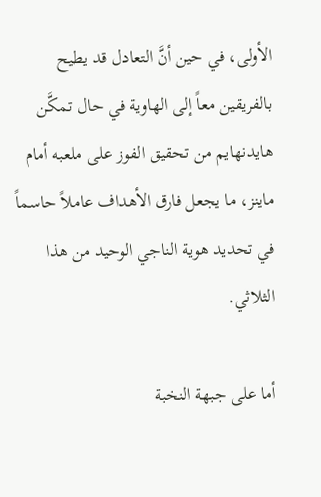الأولى، في حين أنَّ التعادل قد يطيح بالفريقين معاً إلى الهاوية في حال تمكَّن هايدنهايم من تحقيق الفوز على ملعبه أمام ماينز، ما يجعل فارق الأهداف عاملاً حاسماً في تحديد هوية الناجي الوحيد من هذا الثلاثي.

أما على جبهة النخبة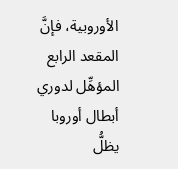الأوروبية، فإنَّ المقعد الرابع المؤهِّل لدوري أبطال أوروبا يظلُّ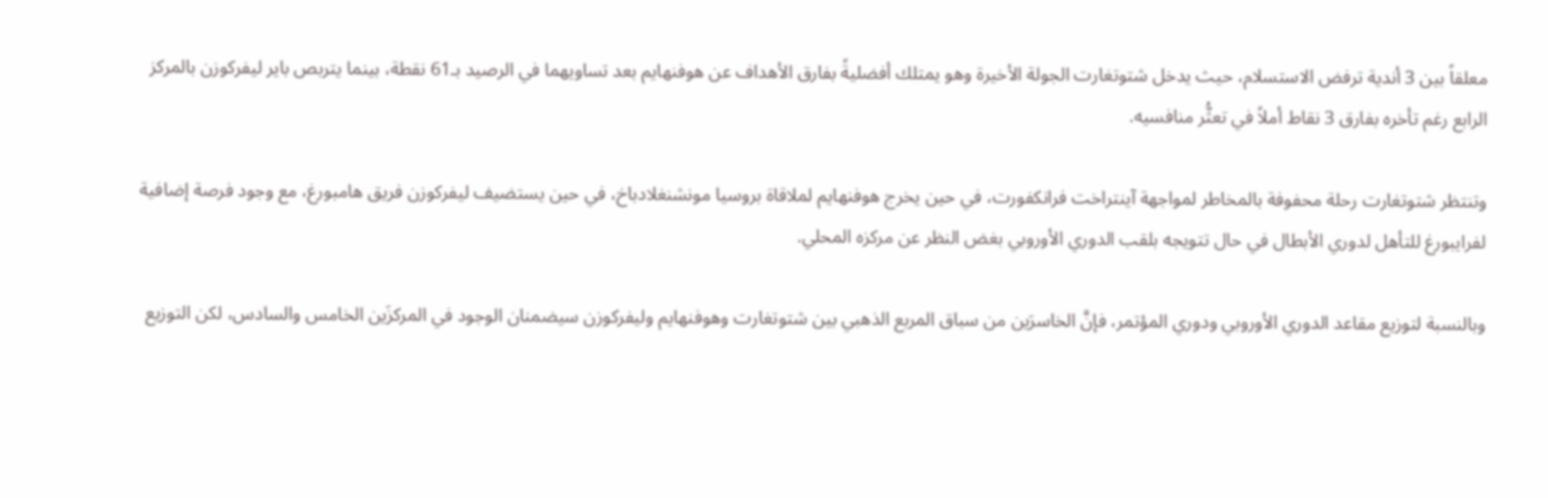معلقاً بين 3 أندية ترفض الاستسلام، حيث يدخل شتوتغارت الجولة الأخيرة وهو يمتلك أفضليةً بفارق الأهداف عن هوفنهايم بعد تساويهما في الرصيد بـ61 نقطة، بينما يتربص باير ليفركوزن بالمركز الرابع رغم تأخره بفارق 3 نقاط أملاً في تعثُّر منافسيه.

وتنتظر شتوتغارت رحلة محفوفة بالمخاطر لمواجهة آينتراخت فرانكفورت، في حين يخرج هوفنهايم لملاقاة بروسيا مونشنغلادباخ، في حين يستضيف ليفركوزن فريق هامبورغ، مع وجود فرصة إضافية لفرايبورغ للتأهل لدوري الأبطال في حال تتويجه بلقب الدوري الأوروبي بغض النظر عن مركزه المحلي.

وبالنسبة لتوزيع مقاعد الدوري الأوروبي ودوري المؤتمر، فإنَّ الخاسرَين من سباق المربع الذهبي بين شتوتغارت وهوفنهايم وليفركوزن سيضمنان الوجود في المركزَين الخامس والسادس، لكن التوزيع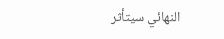النهائي سيتأثر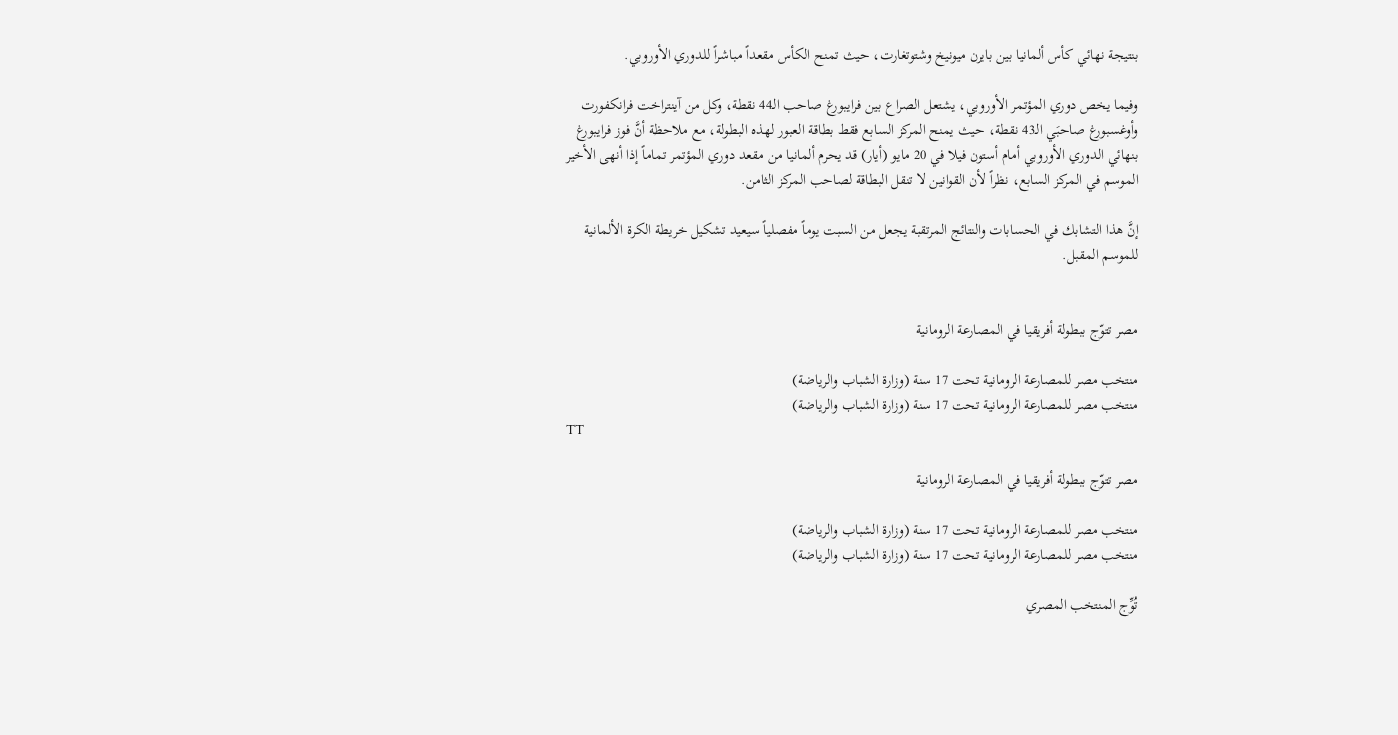بنتيجة نهائي كأس ألمانيا بين بايرن ميونيخ وشتوتغارت، حيث تمنح الكأس مقعداً مباشراً للدوري الأوروبي.

وفيما يخص دوري المؤتمر الأوروبي، يشتعل الصراع بين فرايبورغ صاحب الـ44 نقطة، وكل من آينتراخت فرانكفورت وأوغسبورغ صاحبَي الـ43 نقطة، حيث يمنح المركز السابع فقط بطاقة العبور لهذه البطولة، مع ملاحظة أنَّ فوز فرايبورغ بنهائي الدوري الأوروبي أمام أستون فيلا في 20 مايو (أيار) قد يحرم ألمانيا من مقعد دوري المؤتمر تماماً إذا أنهى الأخير الموسم في المركز السابع، نظراً لأن القوانين لا تنقل البطاقة لصاحب المركز الثامن.

إنَّ هذا التشابك في الحسابات والنتائج المرتقبة يجعل من السبت يوماً مفصلياً سيعيد تشكيل خريطة الكرة الألمانية للموسم المقبل.


مصر تتوّج ببطولة أفريقيا في المصارعة الرومانية

منتخب مصر للمصارعة الرومانية تحت 17 سنة (وزارة الشباب والرياضة)
منتخب مصر للمصارعة الرومانية تحت 17 سنة (وزارة الشباب والرياضة)
TT

مصر تتوّج ببطولة أفريقيا في المصارعة الرومانية

منتخب مصر للمصارعة الرومانية تحت 17 سنة (وزارة الشباب والرياضة)
منتخب مصر للمصارعة الرومانية تحت 17 سنة (وزارة الشباب والرياضة)

تُوِّج المنتخب المصري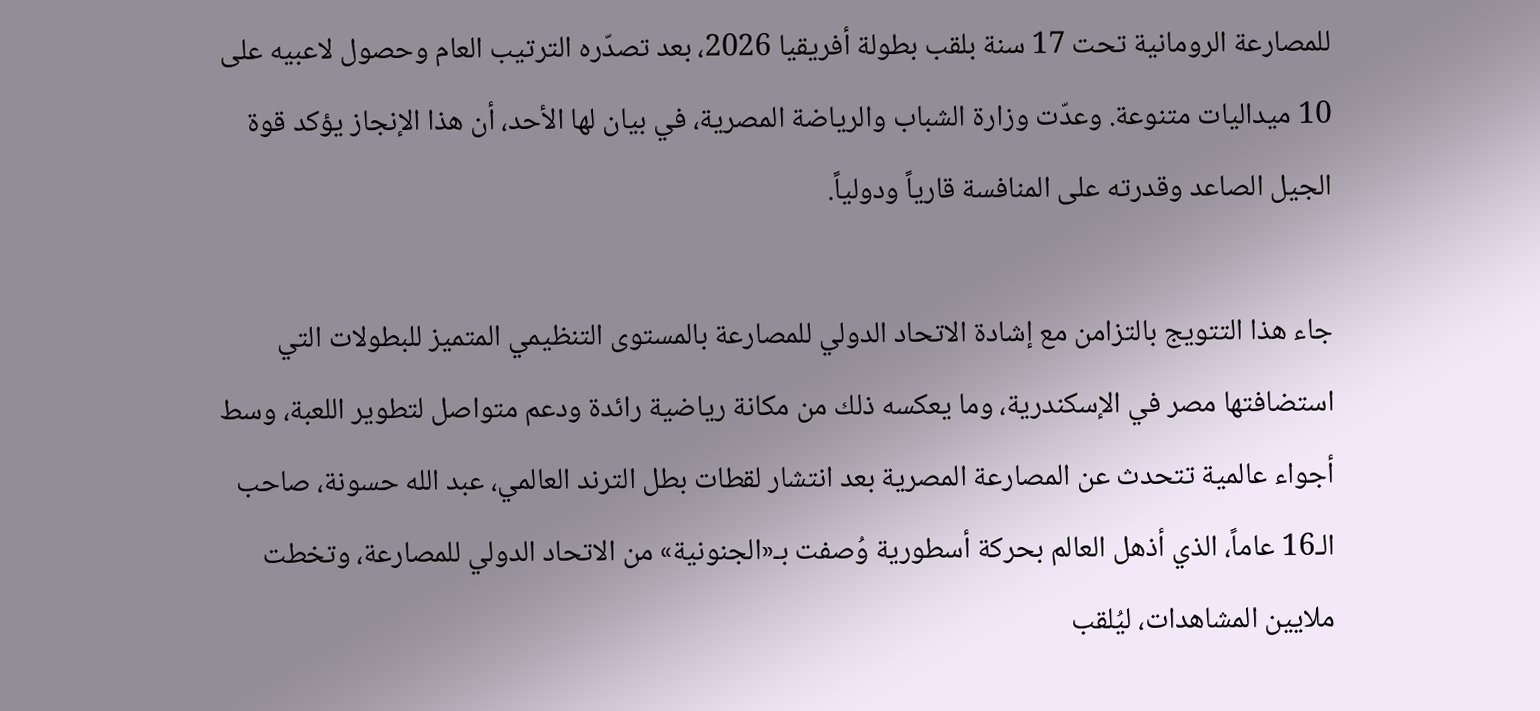للمصارعة الرومانية تحت 17 سنة بلقب بطولة أفريقيا 2026، بعد تصدّره الترتيب العام وحصول لاعبيه على 10 ميداليات متنوعة. وعدّت وزارة الشباب والرياضة المصرية، في بيان لها الأحد، أن هذا الإنجاز يؤكد قوة الجيل الصاعد وقدرته على المنافسة قارياً ودولياً.

جاء هذا التتويج بالتزامن مع إشادة الاتحاد الدولي للمصارعة بالمستوى التنظيمي المتميز للبطولات التي استضافتها مصر في الإسكندرية، وما يعكسه ذلك من مكانة رياضية رائدة ودعم متواصل لتطوير اللعبة، وسط أجواء عالمية تتحدث عن المصارعة المصرية بعد انتشار لقطات بطل الترند العالمي، عبد الله حسونة، صاحب الـ16 عاماً، الذي أذهل العالم بحركة أسطورية وُصفت بـ«الجنونية» من الاتحاد الدولي للمصارعة، وتخطت ملايين المشاهدات، ليُلقب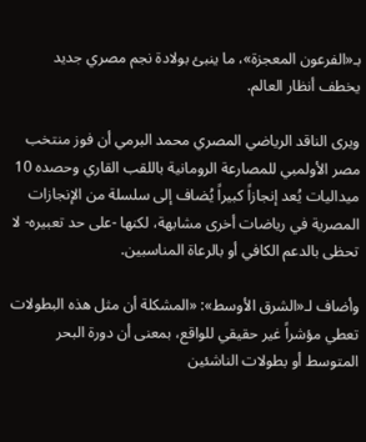بـ«الفرعون المعجزة»، ما ينبئ بولادة نجم مصري جديد يخطف أنظار العالم.

ويرى الناقد الرياضي المصري محمد البرمي أن فوز منتخب مصر الأولمبي للمصارعة الرومانية باللقب القاري وحصده 10 ميداليات يُعد إنجازاً كبيراً يُضاف إلى سلسلة من الإنجازات المصرية في رياضات أخرى مشابهة، لكنها -على حد تعبيره- لا تحظى بالدعم الكافي أو بالرعاة المناسبين.

وأضاف لـ«الشرق الأوسط»: «المشكلة أن مثل هذه البطولات تعطي مؤشراً غير حقيقي للواقع، بمعنى أن دورة البحر المتوسط أو بطولات الناشئين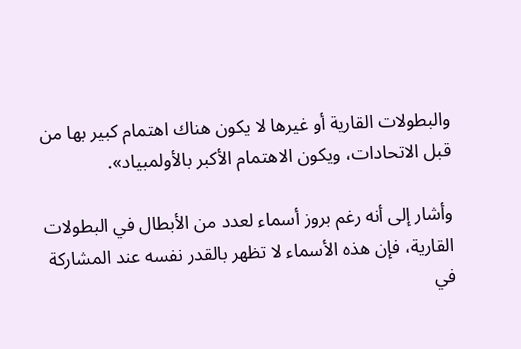والبطولات القارية أو غيرها لا يكون هناك اهتمام كبير بها من قبل الاتحادات، ويكون الاهتمام الأكبر بالأولمبياد».

وأشار إلى أنه رغم بروز أسماء لعدد من الأبطال في البطولات القارية، فإن هذه الأسماء لا تظهر بالقدر نفسه عند المشاركة في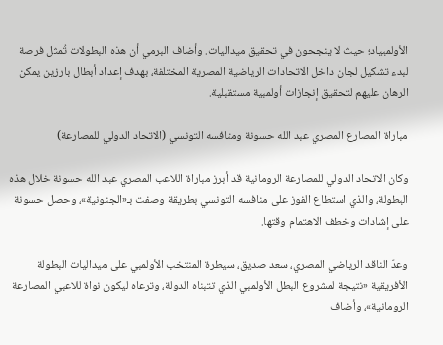الأولمبياد؛ حيث لا ينجحون في تحقيق ميداليات. وأضاف البرمي أن هذه البطولات تُمثل فرصة لبدء تشكيل لجان داخل الاتحادات الرياضية المصرية المختلفة، بهدف إعداد أبطال بارزين يمكن الرهان عليهم لتحقيق إنجازات أولمبية مستقبلية.

مباراة المصارع المصري عبد الله حسونة ومنافسه التونسي (الاتحاد الدولي للمصارعة)

وكان الاتحاد الدولي للمصارعة الرومانية قد أبرز مباراة اللاعب المصري عبد الله حسونة خلال هذه البطولة، والذي استطاع الفوز على منافسه التونسي بطريقة وصفت بـ«الجنونية»، وحصل حسونة على إشادات وخطف الاهتمام وقتها.

وعدّ الناقد الرياضي المصري، سعد صديق، سيطرة المنتخب الأولمبي على ميداليات البطولة الأفريقية «نتيجة لمشروع البطل الأولمبي الذي تتبناه الدولة، وترعاه ليكون نواة للاعبي المصارعة الرومانية»، وأضاف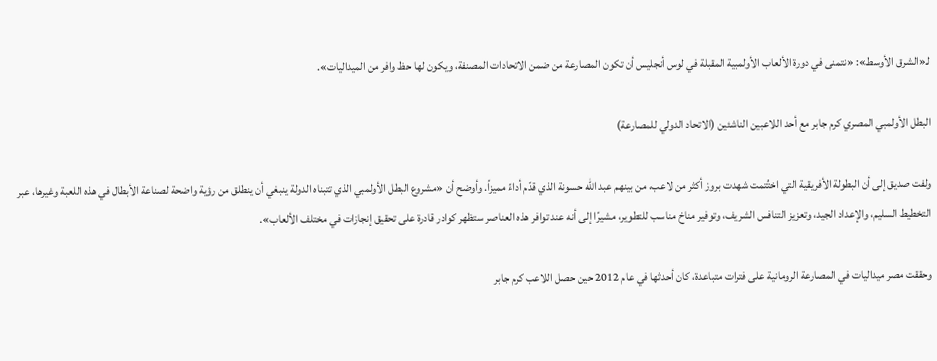لـ«الشرق الأوسط»: «نتمنى في دورة الألعاب الأولمبية المقبلة في لوس أنجليس أن تكون المصارعة من ضمن الاتحادات المصنفة، ويكون لها حظ وافر من الميداليات».

البطل الأولمبي المصري كرم جابر مع أحد اللاعبين الناشئين (الاتحاد الدولي للمصارعة)

ولفت صديق إلى أن البطولة الأفريقية التي اختُتمت شهدت بروز أكثر من لاعب، من بينهم عبد الله حسونة الذي قدّم أداءً مميزاً. وأوضح أن «مشروع البطل الأولمبي الذي تتبناه الدولة ينبغي أن ينطلق من رؤية واضحة لصناعة الأبطال في هذه اللعبة وغيرها، عبر التخطيط السليم، والإعداد الجيد، وتعزيز التنافس الشريف، وتوفير مناخ مناسب للتطوير، مشيرًا إلى أنه عند توافر هذه العناصر ستظهر كوادر قادرة على تحقيق إنجازات في مختلف الألعاب».

وحققت مصر ميداليات في المصارعة الرومانية على فترات متباعدة، كان أحدثها في عام 2012 حين حصل اللاعب كرم جابر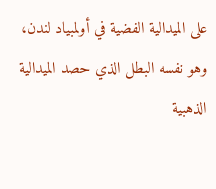على الميدالية الفضية في أولمبياد لندن، وهو نفسه البطل الذي حصد الميدالية الذهبية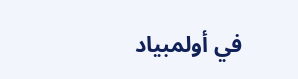في أولمبياد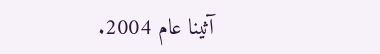آثينا عام 2004.